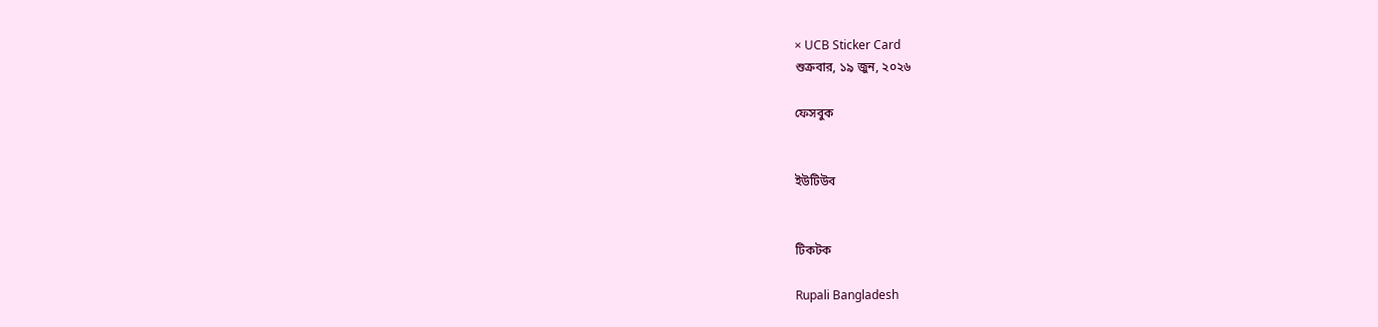× UCB Sticker Card
শুক্রবার, ১৯ জুন, ২০২৬

ফেসবুক


ইউটিউব


টিকটক

Rupali Bangladesh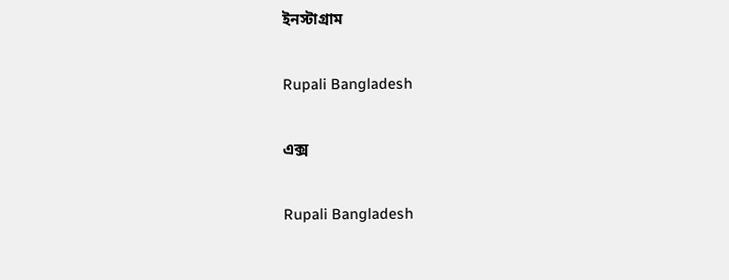ইনস্টাগ্রাম

Rupali Bangladesh

এক্স

Rupali Bangladesh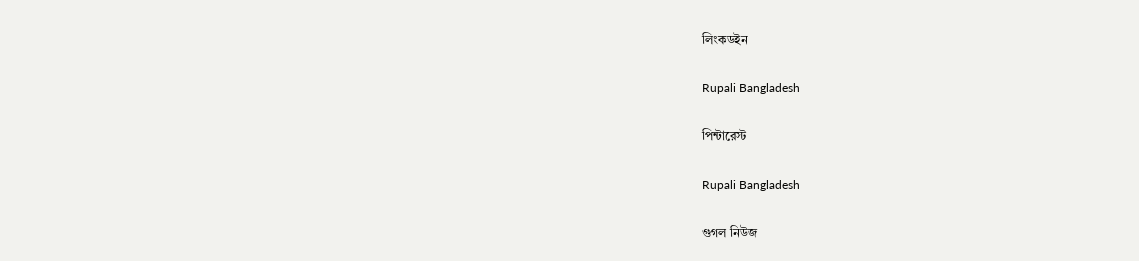লিংকডইন

Rupali Bangladesh

পিন্টারেস্ট

Rupali Bangladesh

গুগল নিউজ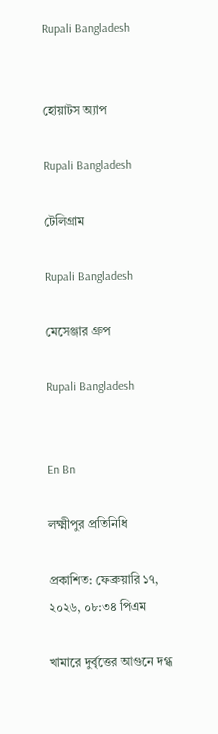Rupali Bangladesh


হোয়াটস অ্যাপ

Rupali Bangladesh

টেলিগ্রাম

Rupali Bangladesh

মেসেঞ্জার গ্রুপ

Rupali Bangladesh


En Bn

লক্ষ্মীপুর প্রতিনিধি

প্রকাশিত: ফেব্রুয়ারি ১৭, ২০২৬, ০৮:৩৪ পিএম

খামারে দুর্বৃত্তের আগুনে দগ্ধ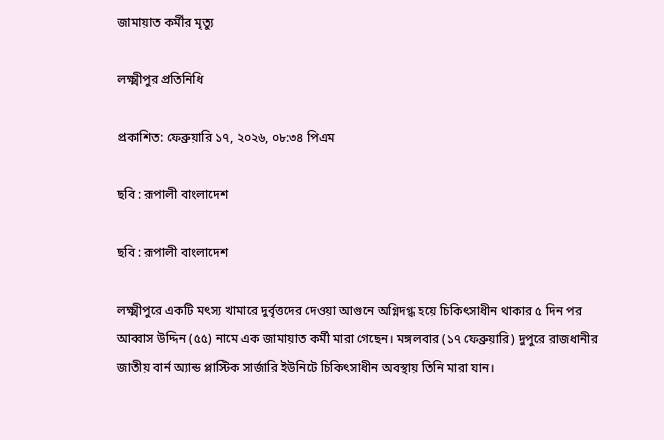জামায়াত কর্মীর মৃত্যু

লক্ষ্মীপুর প্রতিনিধি

প্রকাশিত: ফেব্রুয়ারি ১৭, ২০২৬, ০৮:৩৪ পিএম

ছবি : রূপালী বাংলাদেশ

ছবি : রূপালী বাংলাদেশ

লক্ষ্মীপুরে একটি মৎস্য খামারে দুর্বৃত্তদের দেওয়া আগুনে অগ্নিদগ্ধ হয়ে চিকিৎসাধীন থাকার ৫ দিন পর আব্বাস উদ্দিন (৫৫) নামে এক জামায়াত কর্মী মারা গেছেন। মঙ্গলবার (১৭ ফেব্রুয়ারি) দুপুরে রাজধানীর জাতীয় বার্ন অ্যান্ড প্লাস্টিক সার্জারি ইউনিটে চিকিৎসাধীন অবস্থায় তিনি মারা যান।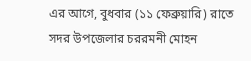এর আগে, বুধবার (১১ ফেব্রুয়ারি) রাতে সদর উপজেলার চররমনী মোহন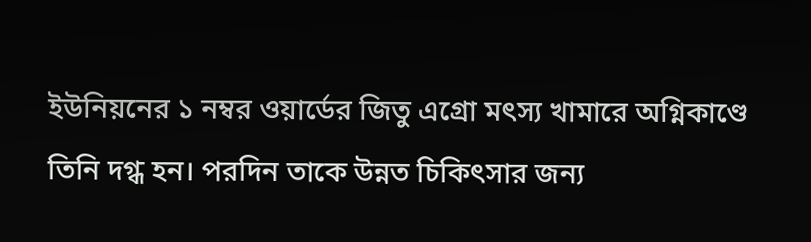ইউনিয়নের ১ নম্বর ওয়ার্ডের জিতু এগ্রো মৎস্য খামারে অগ্নিকাণ্ডে তিনি দগ্ধ হন। পরদিন তাকে উন্নত চিকিৎসার জন্য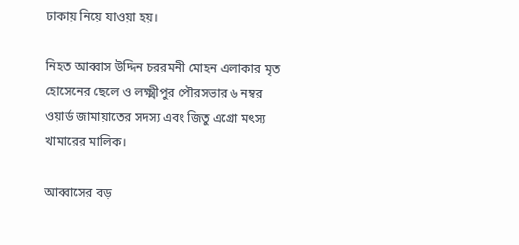ঢাকায় নিয়ে যাওয়া হয়।

নিহত আব্বাস উদ্দিন চররমনী মোহন এলাকার মৃত হোসেনের ছেলে ও লক্ষ্মীপুর পৌরসভার ৬ নম্বর ওয়ার্ড জামায়াতের সদস্য এবং জিতু এগ্রো মৎস্য খামারের মালিক।

আব্বাসের বড়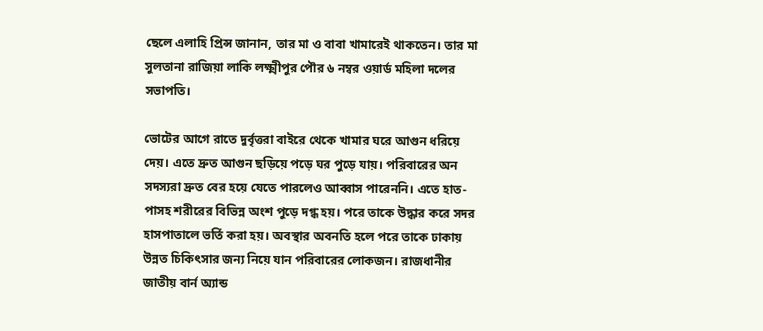ছেলে এলাহি প্রিন্স জানান, তার মা ও বাবা খামারেই থাকতেন। তার মা সুলতানা রাজিয়া লাকি লক্ষ্মীপুর পৌর ৬ নম্বর ওয়ার্ড মহিলা দলের সভাপতি।

ভোটের আগে রাতে দুর্বৃত্তরা বাইরে থেকে খামার ঘরে আগুন ধরিয়ে দেয়। এতে দ্রুত আগুন ছড়িয়ে পড়ে ঘর পুড়ে যায়। পরিবারের অন সদস্যরা দ্রুত বের হয়ে যেতে পারলেও আব্বাস পারেননি। এতে হাত-পাসহ শরীরের বিভিন্ন অংশ পুড়ে দগ্ধ হয়। পরে তাকে উদ্ধার করে সদর হাসপাতালে ভর্তি করা হয়। অবস্থার অবনতি হলে পরে তাকে ঢাকায় উন্নত চিকিৎসার জন্য নিয়ে যান পরিবারের লোকজন। রাজধানীর জাতীয় বার্ন অ্যান্ড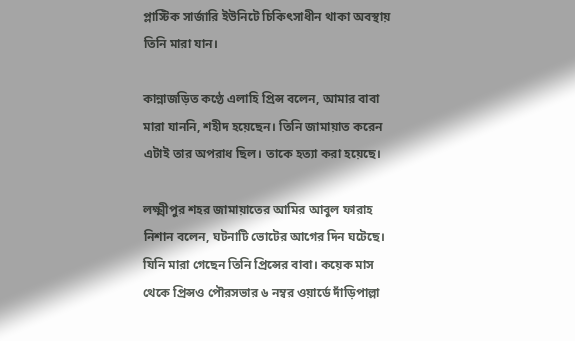প্লাস্টিক সার্জারি ইউনিটে চিকিৎসাধীন থাকা অবস্থায় তিনি মারা যান।

কান্নাজড়িত কণ্ঠে এলাহি প্রিন্স বলেন, আমার বাবা মারা যাননি, শহীদ হয়েছেন। তিনি জামায়াত করেন এটাই তার অপরাধ ছিল। তাকে হত্যা করা হয়েছে।

লক্ষ্মীপুর শহর জামায়াতের আমির আবুল ফারাহ নিশান বলেন, ঘটনাটি ভোটের আগের দিন ঘটেছে। যিনি মারা গেছেন তিনি প্রিন্সের বাবা। কয়েক মাস থেকে প্রিন্সও পৌরসভার ৬ নম্বর ওয়ার্ডে দাঁড়িপাল্লা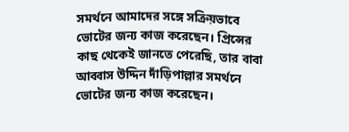সমর্থনে আমাদের সঙ্গে সক্রিয়ভাবে ভোটের জন্য কাজ করেছেন। প্রিন্সের কাছ থেকেই জানতে পেরেছি, তার বাবা আব্বাস উদ্দিন দাঁড়িপাল্লার সমর্থনে ভোটের জন্য কাজ করেছেন।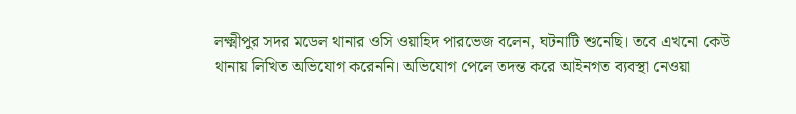লক্ষ্মীপুর সদর মডেল থানার ওসি ওয়াহিদ পারভেজ বলেন, ঘটনাটি শুনেছি। তবে এখনো কেউ থানায় লিখিত অভিযোগ করেননি। অভিযোগ পেলে তদন্ত করে আইনগত ব্যবস্থা নেওয়া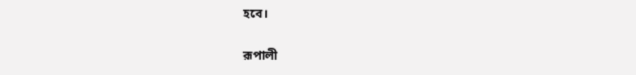হবে।

রূপালী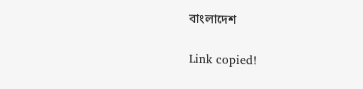বাংলাদেশ

Link copied!